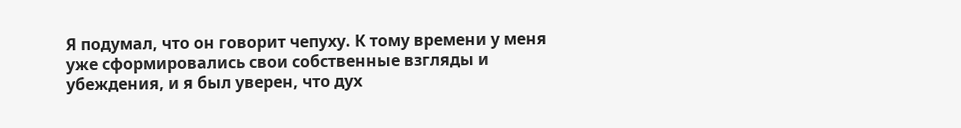Я подумал, что он говорит чепуху. К тому времени у меня уже сформировались свои собственные взгляды и убеждения, и я был уверен, что дух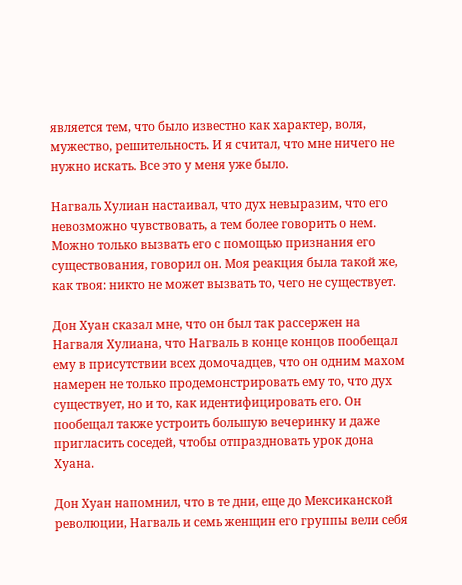является тем, что было известно как характер, воля, мужество, решительность. И я считал, что мне ничего не нужно искать. Все это у меня уже было.

Нагваль Хулиан настаивал, что дух невыразим, что его невозможно чувствовать, а тем более говорить о нем. Можно только вызвать его с помощью признания его существования, говорил он. Моя реакция была такой же, как твоя: никто не может вызвать то, чего не существует.

Дон Хуан сказал мне, что он был так рассержен на Нагваля Хулиана, что Нагваль в конце концов пообещал ему в присутствии всех домочадцев, что он одним махом намерен не только продемонстрировать ему то, что дух существует, но и то, как идентифицировать его. Он пообещал также устроить большую вечеринку и даже пригласить соседей, чтобы отпраздновать урок дона Хуана.

Дон Хуан напомнил, что в те дни, еще до Мексиканской революции, Нагваль и семь женщин его группы вели себя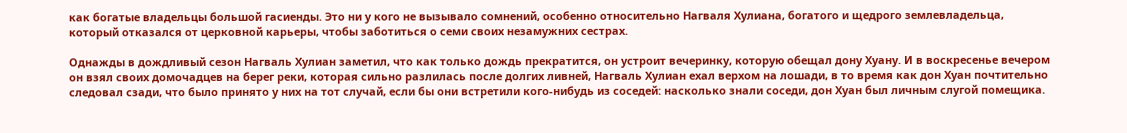как богатые владельцы большой гасиенды. Это ни у кого не вызывало сомнений, особенно относительно Нагваля Хулиана, богатого и щедрого землевладельца, который отказался от церковной карьеры, чтобы заботиться о семи своих незамужних сестрах.

Однажды в дождливый сезон Нагваль Хулиан заметил, что как только дождь прекратится, он устроит вечеринку, которую обещал дону Хуану. И в воскресенье вечером он взял своих домочадцев на берег реки, которая сильно разлилась после долгих ливней, Нагваль Хулиан ехал верхом на лошади, в то время как дон Хуан почтительно следовал сзади, что было принято у них на тот случай, если бы они встретили кого-нибудь из соседей: насколько знали соседи, дон Хуан был личным слугой помещика.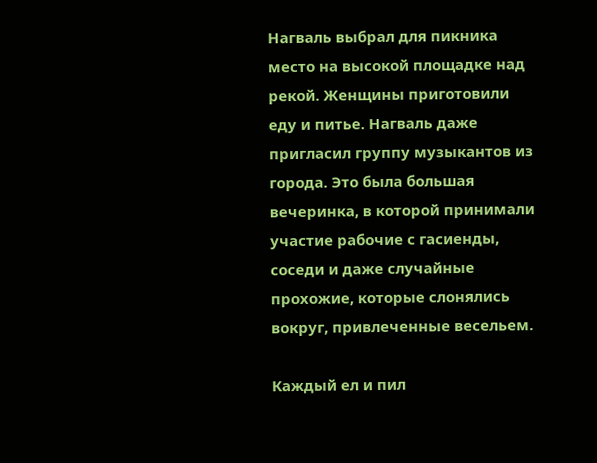Нагваль выбрал для пикника место на высокой площадке над рекой. Женщины приготовили еду и питье. Нагваль даже пригласил группу музыкантов из города. Это была большая вечеринка, в которой принимали участие рабочие с гасиенды, соседи и даже случайные прохожие, которые слонялись вокруг, привлеченные весельем.

Каждый ел и пил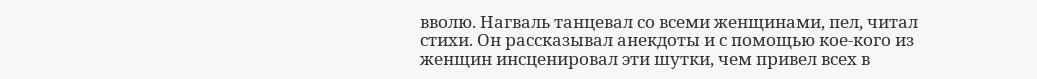вволю. Нагваль танцевал со всеми женщинами, пел, читал стихи. Он рассказывал анекдоты и с помощью кое-кого из женщин инсценировал эти шутки, чем привел всех в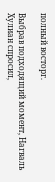полный восторг.

Выбрав подходящий момент, Нагваль Хулиан спросил,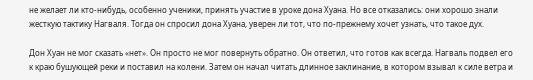не желает ли кто-нибудь, особенно ученики, принять участие в уроке дона Хуана. Но все отказались: они хорошо знали жесткую тактику Нагваля. Тогда он спросил дона Хуана, уверен ли тот, что по-прежнему хочет узнать, что такое дух.

Дон Хуан не мог сказать «нет». Он просто не мог повернуть обратно. Он ответил, что готов как всегда. Нагваль подвел его к краю бушующей реки и поставил на колени. Затем он начал читать длинное заклинание, в котором взывал к силе ветра и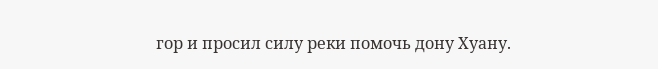гор и просил силу реки помочь дону Хуану.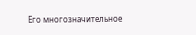Его многозначительное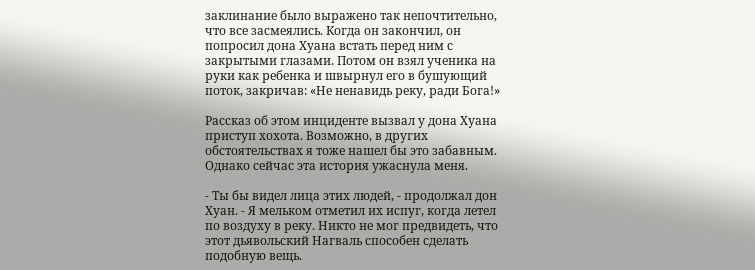заклинание было выражено так непочтительно, что все засмеялись. Когда он закончил, он попросил дона Хуана встать перед ним с закрытыми глазами. Потом он взял ученика на руки как ребенка и швырнул его в бушующий поток, закричав: «Не ненавидь реку, ради Бога!»

Рассказ об этом инциденте вызвал у дона Хуана приступ хохота. Возможно, в других обстоятельствах я тоже нашел бы это забавным. Однако сейчас эта история ужаснула меня.

- Ты бы видел лица этих людей, - продолжал дон Хуан. - Я мельком отметил их испуг, когда летел по воздуху в реку. Никто не мог предвидеть, что этот дьявольский Нагваль способен сделать подобную вещь.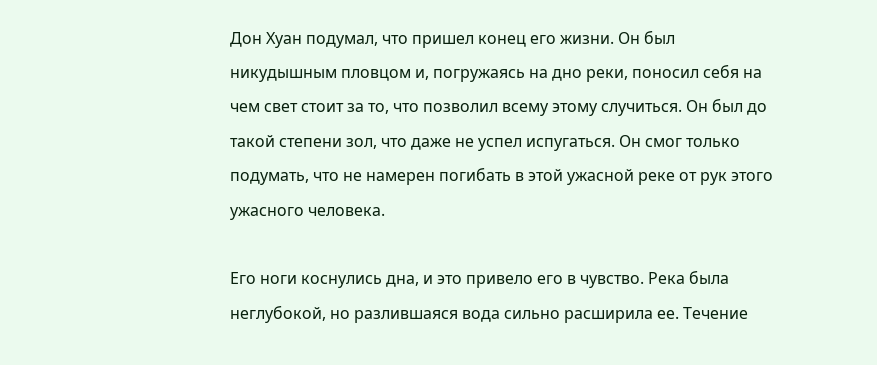Дон Хуан подумал, что пришел конец его жизни. Он был никудышным пловцом и, погружаясь на дно реки, поносил себя на чем свет стоит за то, что позволил всему этому случиться. Он был до такой степени зол, что даже не успел испугаться. Он смог только подумать, что не намерен погибать в этой ужасной реке от рук этого ужасного человека.

Его ноги коснулись дна, и это привело его в чувство. Река была неглубокой, но разлившаяся вода сильно расширила ее. Течение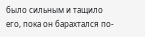было сильным и тащило его, пока он барахтался по-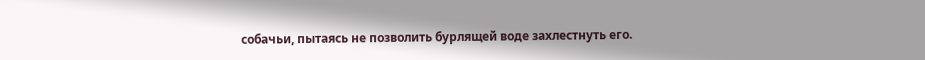собачьи, пытаясь не позволить бурлящей воде захлестнуть его.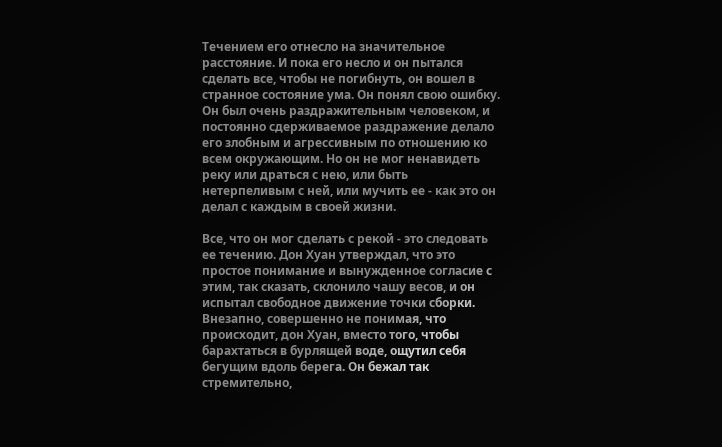Течением его отнесло на значительное расстояние. И пока его несло и он пытался сделать все, чтобы не погибнуть, он вошел в странное состояние ума. Он понял свою ошибку. Он был очень раздражительным человеком, и постоянно сдерживаемое раздражение делало его злобным и агрессивным по отношению ко всем окружающим. Но он не мог ненавидеть реку или драться с нею, или быть нетерпеливым с ней, или мучить ее - как это он делал с каждым в своей жизни.

Все, что он мог сделать с рекой - это следовать ее течению. Дон Хуан утверждал, что это простое понимание и вынужденное согласие с этим, так сказать, склонило чашу весов, и он испытал свободное движение точки сборки. Внезапно, совершенно не понимая, что происходит, дон Хуан, вместо того, чтобы барахтаться в бурлящей воде, ощутил себя бегущим вдоль берега. Он бежал так стремительно,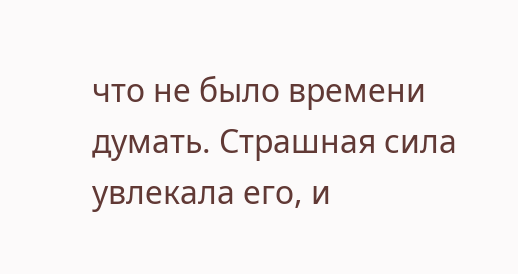что не было времени думать. Страшная сила увлекала его, и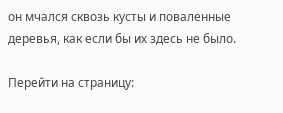он мчался сквозь кусты и поваленные деревья, как если бы их здесь не было.

Перейти на страницу: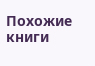Похожие книги